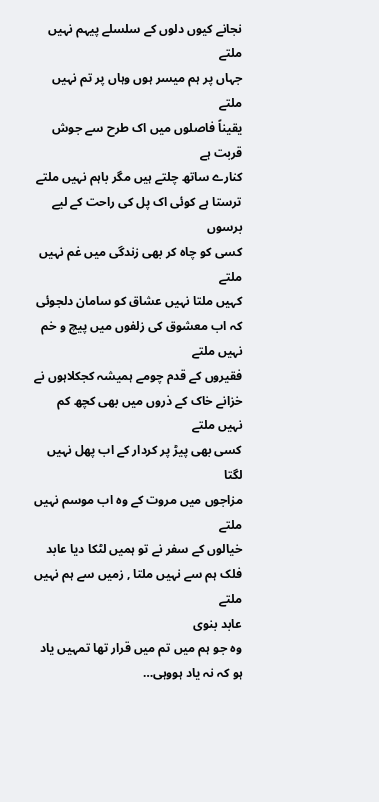نجانے کیوں دلوں کے سلسلے پیہم نہیں ملتے
جہاں پر ہم میسر ہوں وہاں پر تم نہیں ملتے
یقیناً فاصلوں میں اک طرح سے جوش قربت ہے
کنارے ساتھ چلتے ہیں مگر باہم نہیں ملتے
ترستا ہے کوئی اک پل کی راحت کے لیے برسوں
کسی کو چاہ کر بھی زندگی میں غم نہیں ملتے
کہیں ملتا نہیں عشاق کو سامان دلجوئی
کہ اب معشوق کی زلفوں میں پیچ و خم نہیں ملتے
فقیروں کے قدم چومے ہمیشہ کجکلاہوں نے
خزانے خاک کے ذروں میں بھی کچھ کم نہیں ملتے
کسی بھی پیڑ پر کردار کے اب پھل نہیں لگتا
مزاجوں میں مروت کے وہ اب موسم نہیں ملتے
خیالوں کے سفر نے تو ہمیں لٹکا دیا عابد
فلک ہم سے نہیں ملتا , زمیں سے ہم نہیں ملتے
عابد بنوی
وہ جو ہم میں تم میں قرار تھا تمہیں یاد ہو کہ نہ یاد ہووہی…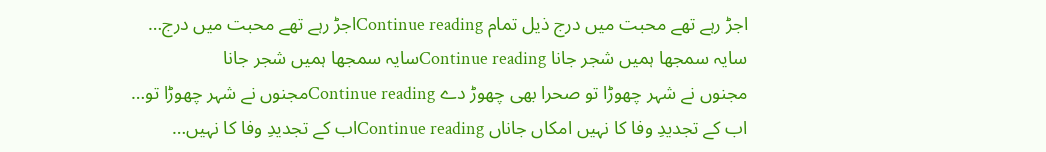اجڑ رہے تھے محبت میں درج ذیل تمام Continue readingاجڑ رہے تھے محبت میں درج…
سایہ سمجھا ہمیں شجر جانا Continue readingسایہ سمجھا ہمیں شجر جانا
مجنوں نے شہر چھوڑا تو صحرا بھی چھوڑ دے Continue readingمجنوں نے شہر چھوڑا تو…
اب کے تجدیدِ وفا کا نہیں امکاں جاناں Continue readingاب کے تجدیدِ وفا کا نہیں…